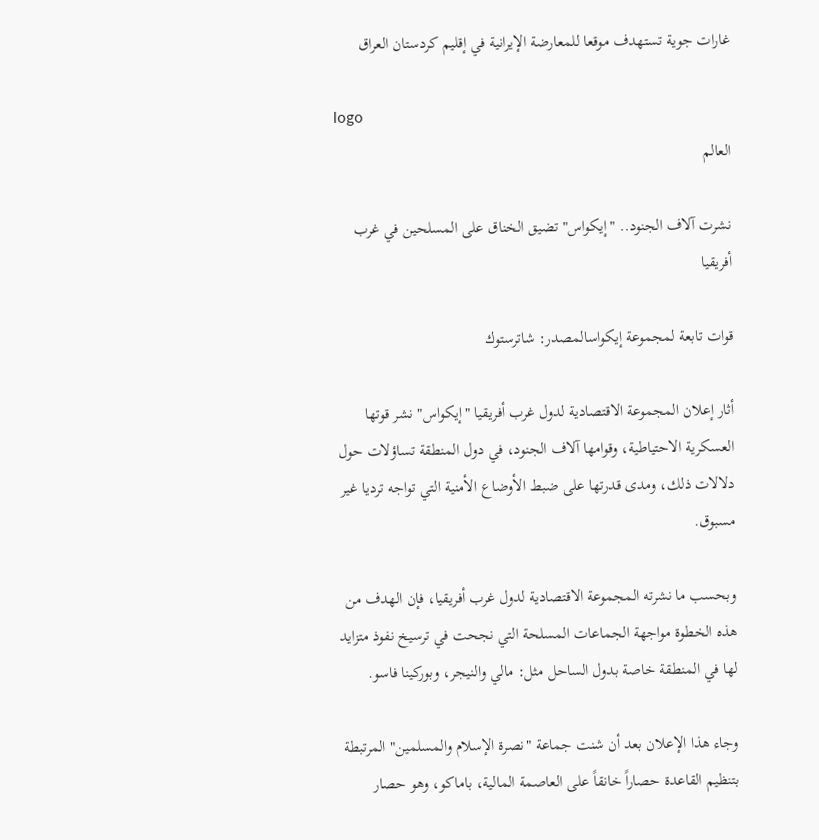غارات جوية تستهدف موقعا للمعارضة الإيرانية في إقليم كردستان العراق

logo
العالم

نشرت آلاف الجنود.. "إيكواس" تضيق الخناق على المسلحين في غرب أفريقيا

قوات تابعة لمجموعة إيكواسالمصدر: شاترستوك

أثار إعلان المجموعة الاقتصادية لدول غرب أفريقيا "إيكواس" نشر قوتها العسكرية الاحتياطية، وقوامها آلاف الجنود، في دول المنطقة تساؤلات حول دلالات ذلك، ومدى قدرتها على ضبط الأوضاع الأمنية التي تواجه ترديا غير مسبوق.

وبحسب ما نشرته المجموعة الاقتصادية لدول غرب أفريقيا، فإن الهدف من هذه الخطوة مواجهة الجماعات المسلحة التي نجحت في ترسيخ نفوذ متزايد لها في المنطقة خاصة بدول الساحل مثل: مالي والنيجر، وبوركينا فاسو.

وجاء هذا الإعلان بعد أن شنت جماعة "نصرة الإسلام والمسلمين" المرتبطة بتنظيم القاعدة حصاراً خانقاً على العاصمة المالية، باماكو، وهو حصار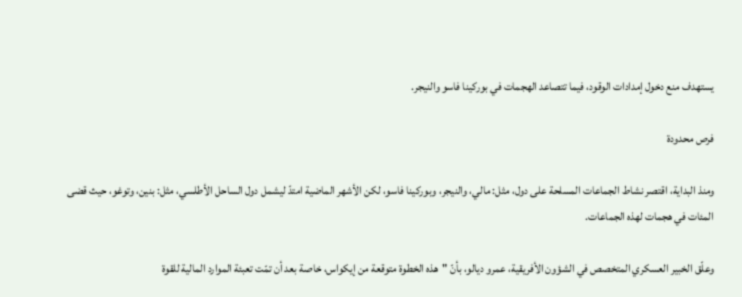يستهدف منع دخول إمدادات الوقود، فيما تتصاعد الهجمات في بوركينا فاسو والنيجر.

فرص محدودة

ومنذ البداية، اقتصر نشاط الجماعات المسلحة على دول، مثل: مالي، والنيجر، وبوركينا فاسو، لكن الأشهر الماضية امتدّ ليشمل دول الساحل الأطلسي، مثل: بنين، وتوغو، حيث قضى المئات في هجمات لهذه الجماعات.

وعلّق الخبير العسكري المتخصص في الشؤون الأفريقية، عمرو ديالو، بأنّ "هذه الخطوة متوقعة من إيكواس، خاصة بعد أن تمّت تعبئة الموارد المالية للقوة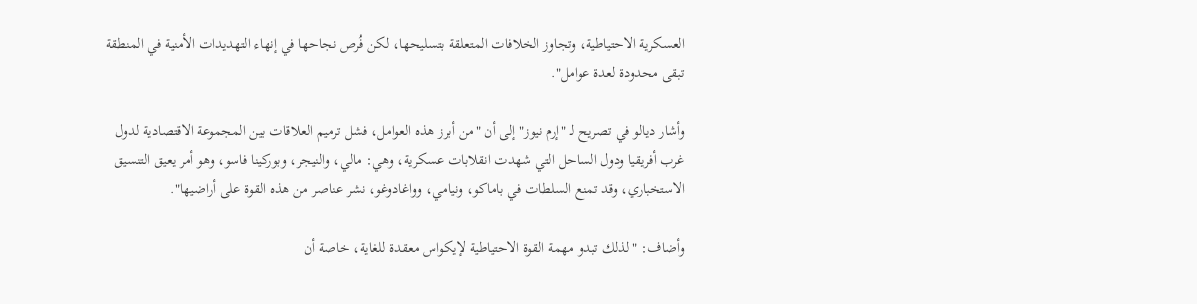العسكرية الاحتياطية، وتجاوز الخلافات المتعلقة بتسليحها، لكن فُرص نجاحها في إنهاء التهديدات الأمنية في المنطقة تبقى محدودة لعدة عوامل".

وأشار ديالو في تصريح لـ "إرم نيوز" إلى أن "من أبرز هذه العوامل، فشل ترميم العلاقات بين المجموعة الاقتصادية لدول غرب أفريقيا ودول الساحل التي شهدت انقلابات عسكرية، وهي: مالي، والنيجر، وبوركينا فاسو، وهو أمر يعيق التنسيق الاستخباري، وقد تمنع السلطات في باماكو، ونيامي، وواغادوغو، نشر عناصر من هذه القوة على أراضيها".

وأضاف: "لذلك تبدو مهمة القوة الاحتياطية لإيكواس معقدة للغاية، خاصة أن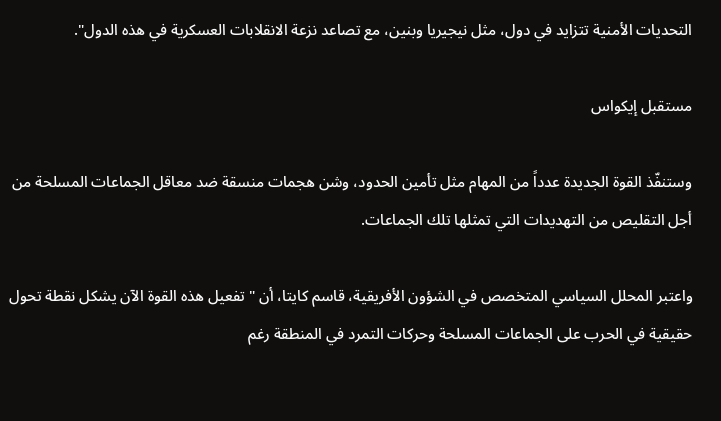التحديات الأمنية تتزايد في دول، مثل نيجيريا وبنين، مع تصاعد نزعة الانقلابات العسكرية في هذه الدول".

مستقبل إيكواس

وستنفّذ القوة الجديدة عدداً من المهام مثل تأمين الحدود، وشن هجمات منسقة ضد معاقل الجماعات المسلحة من أجل التقليص من التهديدات التي تمثلها تلك الجماعات.

واعتبر المحلل السياسي المتخصص في الشؤون الأفريقية، قاسم كايتا، أن "تفعيل هذه القوة الآن يشكل نقطة تحول حقيقية في الحرب على الجماعات المسلحة وحركات التمرد في المنطقة رغم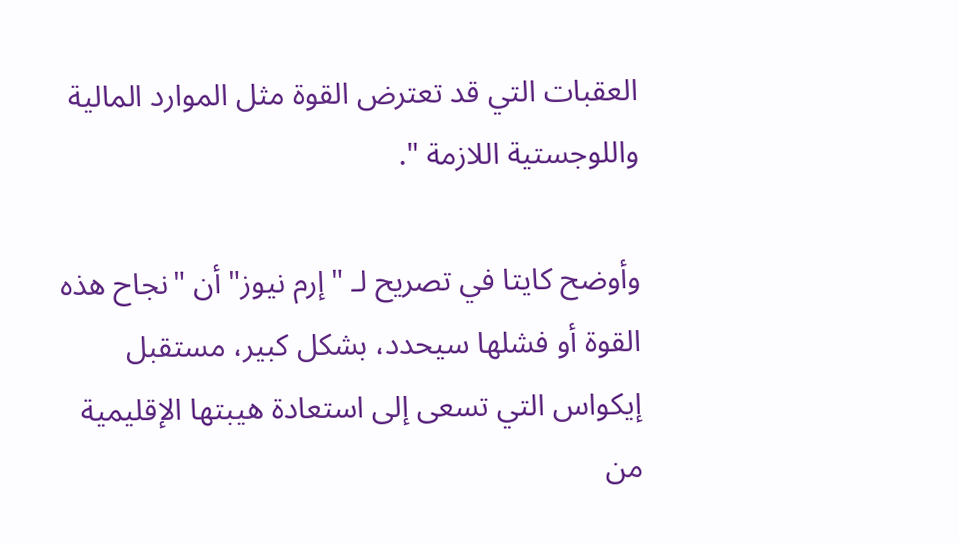العقبات التي قد تعترض القوة مثل الموارد المالية واللوجستية اللازمة ".

وأوضح كايتا في تصريح لـ "إرم نيوز" أن "نجاح هذه القوة أو فشلها سيحدد، بشكل كبير، مستقبل إيكواس التي تسعى إلى استعادة هيبتها الإقليمية من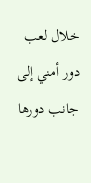خلال لعب دور أمني إلى جانب دورها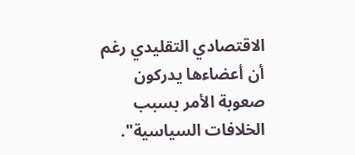الاقتصادي التقليدي رغم أن أعضاءها يدركون صعوبة الأمر بسبب الخلافات السياسية".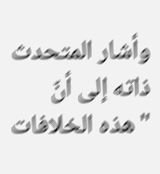وأشار المتحدث ذاته إلى أنّ "هذه الخلافات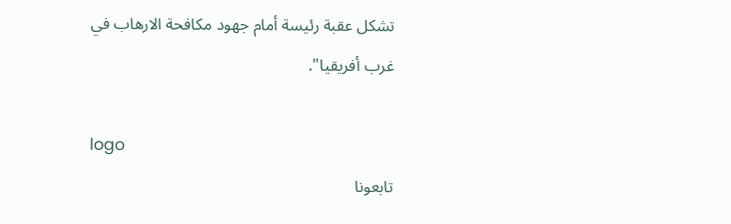تشكل عقبة رئيسة أمام جهود مكافحة الارهاب في غرب أفريقيا".

logo
تابعونا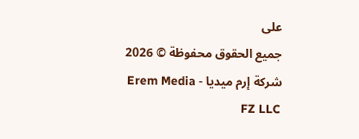على
جميع الحقوق محفوظة © 2026 شركة إرم ميديا - Erem Media FZ LLC